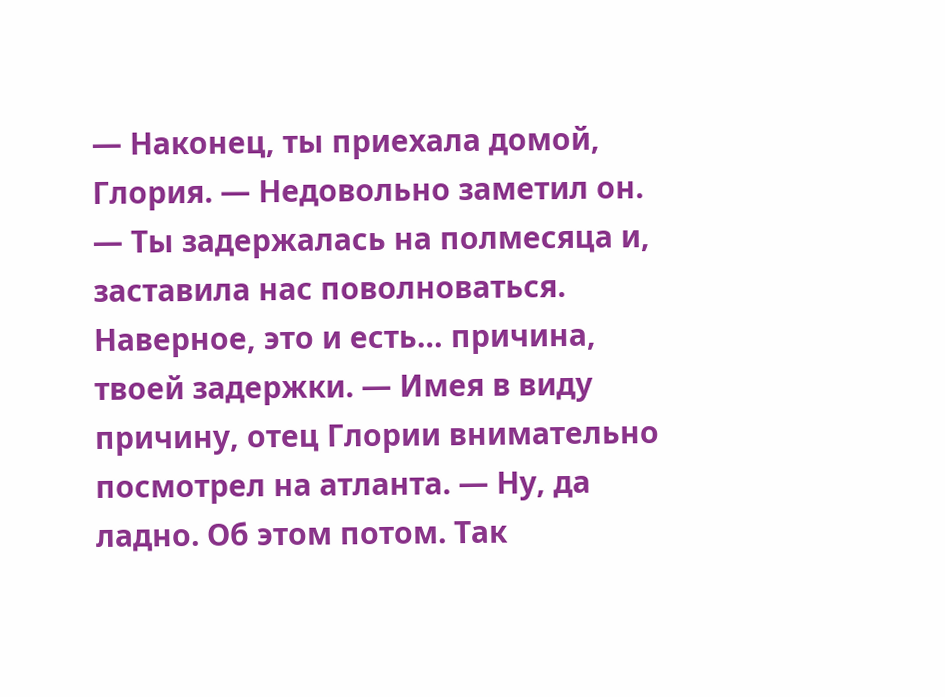— Наконец, ты приехала домой, Глория. — Недовольно заметил он. — Ты задержалась на полмесяца и, заставила нас поволноваться. Наверное, это и есть… причина, твоей задержки. — Имея в виду причину, отец Глории внимательно посмотрел на атланта. — Ну, да ладно. Об этом потом. Так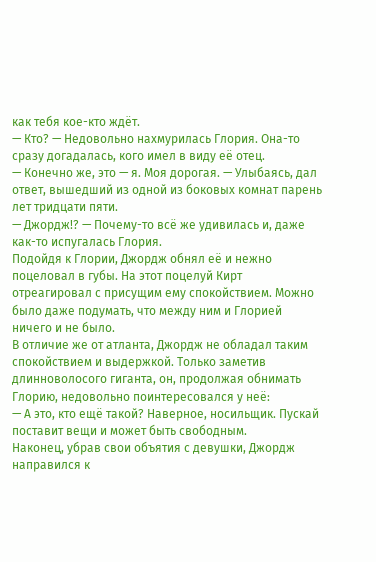как тебя кое-кто ждёт.
— Кто? — Недовольно нахмурилась Глория. Она-то сразу догадалась, кого имел в виду её отец.
— Конечно же, это — я. Моя дорогая. — Улыбаясь, дал ответ, вышедший из одной из боковых комнат парень лет тридцати пяти.
— Джордж!? — Почему-то всё же удивилась и, даже как-то испугалась Глория.
Подойдя к Глории, Джордж обнял её и нежно поцеловал в губы. На этот поцелуй Кирт отреагировал с присущим ему спокойствием. Можно было даже подумать, что между ним и Глорией ничего и не было.
В отличие же от атланта, Джордж не обладал таким спокойствием и выдержкой. Только заметив длинноволосого гиганта, он, продолжая обнимать Глорию, недовольно поинтересовался у неё:
— А это, кто ещё такой? Наверное, носильщик. Пускай поставит вещи и может быть свободным.
Наконец, убрав свои объятия с девушки, Джордж направился к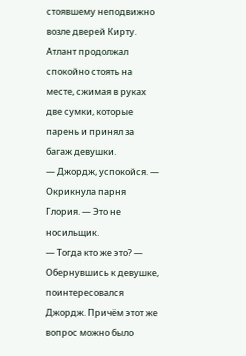стоявшему неподвижно возле дверей Кирту. Атлант продолжал спокойно стоять на месте, сжимая в руках две сумки, которые парень и принял за багаж девушки.
— Джордж, успокойся. — Окрикнула парня Глория. — Это не носильщик.
— Тогда кто же это? — Обернувшись к девушке, поинтересовался Джордж. Причём этот же вопрос можно было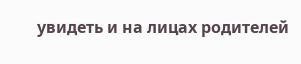увидеть и на лицах родителей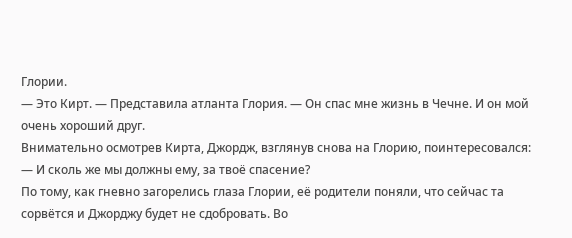Глории.
— Это Кирт. — Представила атланта Глория. — Он спас мне жизнь в Чечне. И он мой очень хороший друг.
Внимательно осмотрев Кирта, Джордж, взглянув снова на Глорию, поинтересовался:
— И сколь же мы должны ему, за твоё спасение?
По тому, как гневно загорелись глаза Глории, её родители поняли, что сейчас та сорвётся и Джорджу будет не сдобровать. Во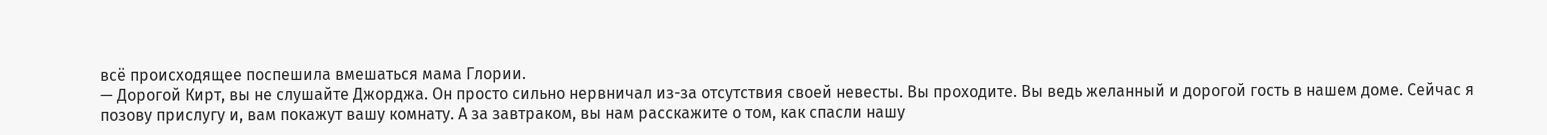всё происходящее поспешила вмешаться мама Глории.
— Дорогой Кирт, вы не слушайте Джорджа. Он просто сильно нервничал из-за отсутствия своей невесты. Вы проходите. Вы ведь желанный и дорогой гость в нашем доме. Сейчас я позову прислугу и, вам покажут вашу комнату. А за завтраком, вы нам расскажите о том, как спасли нашу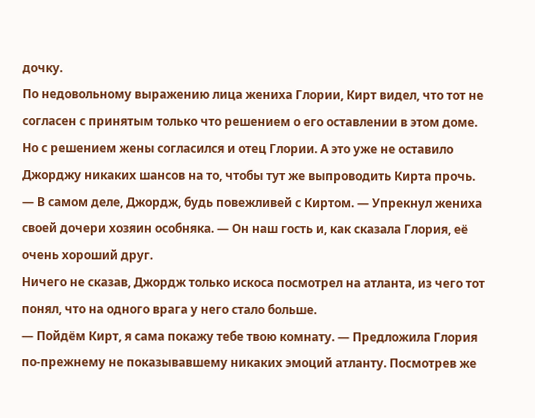дочку.
По недовольному выражению лица жениха Глории, Кирт видел, что тот не согласен с принятым только что решением о его оставлении в этом доме. Но с решением жены согласился и отец Глории. А это уже не оставило Джорджу никаких шансов на то, чтобы тут же выпроводить Кирта прочь.
— В самом деле, Джордж, будь повежливей с Киртом. — Упрекнул жениха своей дочери хозяин особняка. — Он наш гость и, как сказала Глория, её очень хороший друг.
Ничего не сказав, Джордж только искоса посмотрел на атланта, из чего тот понял, что на одного врага у него стало больше.
— Пойдём Кирт, я сама покажу тебе твою комнату. — Предложила Глория по-прежнему не показывавшему никаких эмоций атланту. Посмотрев же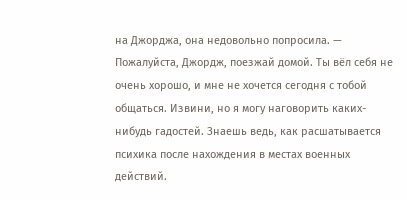на Джорджа, она недовольно попросила. — Пожалуйста, Джордж, поезжай домой. Ты вёл себя не очень хорошо, и мне не хочется сегодня с тобой общаться. Извини, но я могу наговорить каких-нибудь гадостей. Знаешь ведь, как расшатывается психика после нахождения в местах военных действий.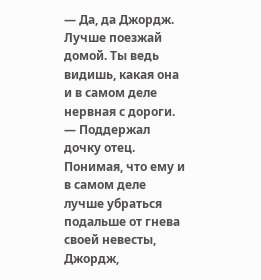— Да, да Джордж. Лучше поезжай домой. Ты ведь видишь, какая она и в самом деле нервная с дороги. — Поддержал дочку отец.
Понимая, что ему и в самом деле лучше убраться подальше от гнева своей невесты, Джордж,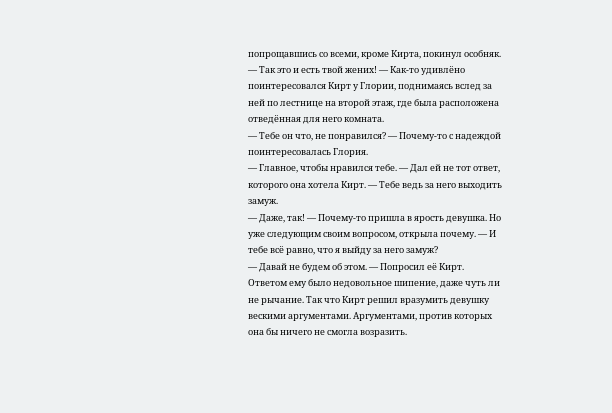попрощавшись со всеми, кроме Кирта, покинул особняк.
— Так это и есть твой жених! — Как-то удивлёно поинтересовался Кирт у Глории, поднимаясь вслед за ней по лестнице на второй этаж, где была расположена отведённая для него комната.
— Тебе он что, не понравился? — Почему-то с надеждой поинтересовалась Глория.
— Главное, чтобы нравился тебе. — Дал ей не тот ответ, которого она хотела Кирт. — Тебе ведь за него выходить замуж.
— Даже, так! — Почему-то пришла в ярость девушка. Но уже следующим своим вопросом, открыла почему. — И тебе всё равно, что я выйду за него замуж?
— Давай не будем об этом. — Попросил её Кирт.
Ответом ему было недовольное шипение, даже чуть ли не рычание. Так что Кирт решил вразумить девушку вескими аргументами. Аргументами, против которых она бы ничего не смогла возразить.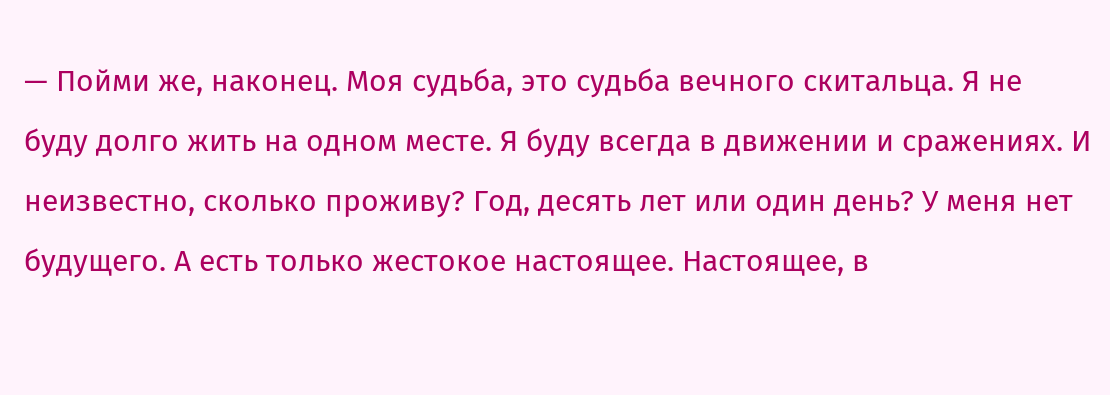— Пойми же, наконец. Моя судьба, это судьба вечного скитальца. Я не буду долго жить на одном месте. Я буду всегда в движении и сражениях. И неизвестно, сколько проживу? Год, десять лет или один день? У меня нет будущего. А есть только жестокое настоящее. Настоящее, в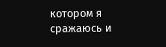котором я сражаюсь и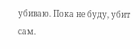убиваю. Пока не буду, убит сам.